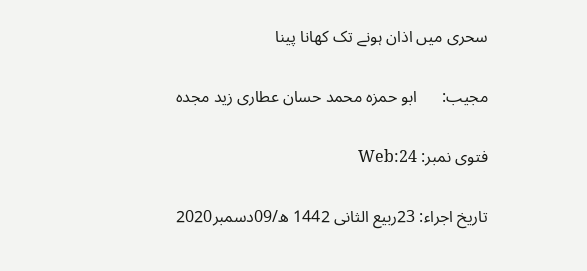سحری میں اذان ہونے تک کھانا پینا

مجیب:      ابو حمزہ محمد حسان عطاری زید مجدہ

فتوی نمبر: Web:24

تاریخ اجراء: 23ربیع الثانی 1442 ھ/09دسمبر2020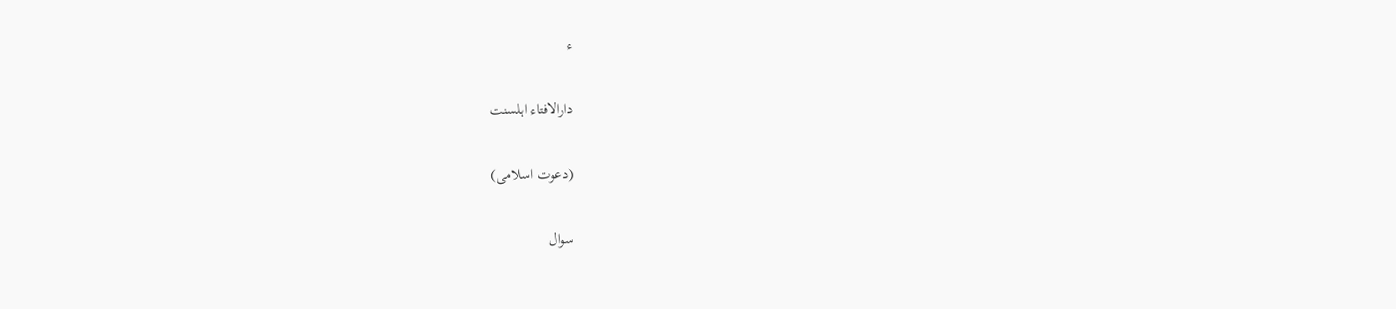ء

دارالافتاء اہلسنت

(دعوت اسلامی)

سوال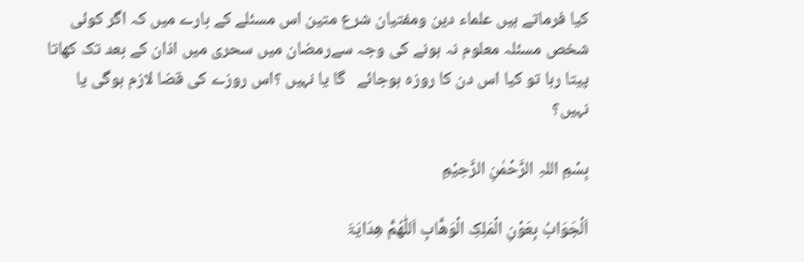کیا فرماتے ہیں علماء دین ومفتیان شرع متین اس مسئلے کے بارے میں کہ اگر کوئی شخص مسئلہ معلوم نہ ہونے کی وجہ سےرمضان میں سحری میں اذان کے بعد تک کھاتا پیتا رہا تو کیا اس دن کا روزہ ہوجائے   گا یا نہیں ؟اس روزے کی قضا لازم ہوگی یا نہیں؟

بِسْمِ اللہِ الرَّحْمٰنِ الرَّحِیْمِ

اَلْجَوَابُ بِعَوْنِ الْمَلِکِ الْوَھَّابِ اَللّٰھُمَّ ھِدَایَۃَ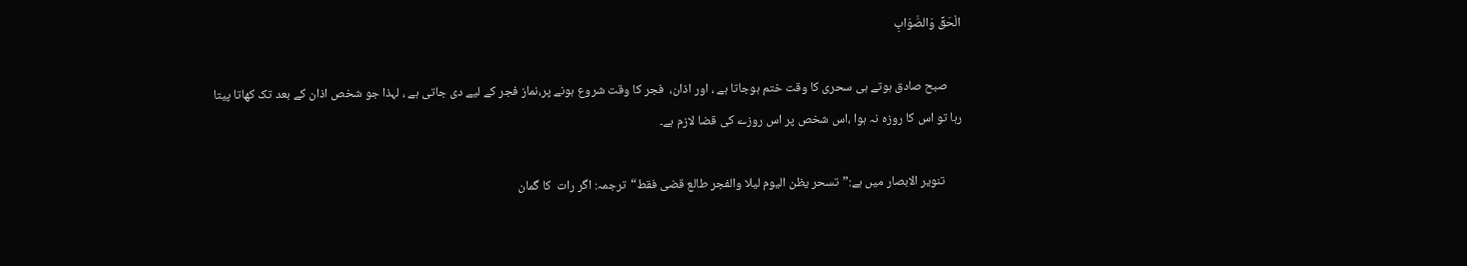الْحَقِّ وَالصَّوَابِ

     صبح صادق ہوتے ہی سحری کا وقت ختم ہوجاتا ہے ، اور اذان،  فجر کا وقت شروع ہونے پر،نماز فجر کے لیے دی جاتی ہے ، لہذا جو شخص اذان کے بعد تک کھاتا پیتا رہا تو اس کا روزہ نہ ہوا ،اس شخص پر اس روزے کی قضا لازم ہے۔

      تنویر الابصار میں ہے:”تسحر یظن الیوم لیلا والفجر طالع قضی فقط“ترجمہ: اگر رات  کا گمان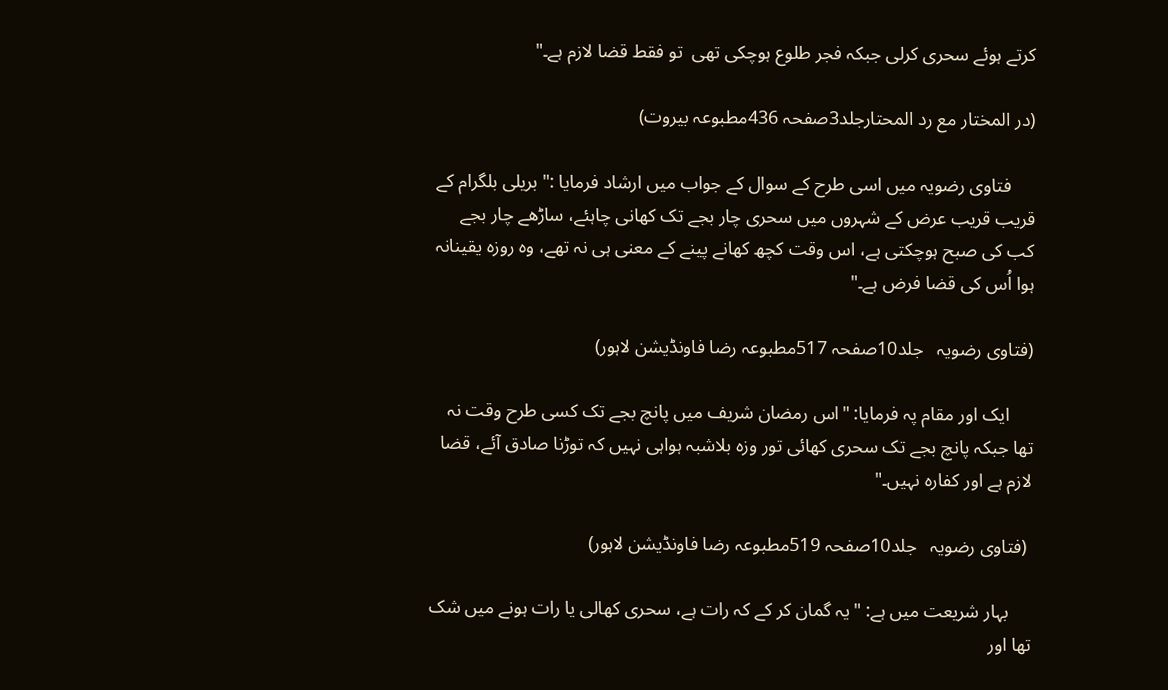کرتے ہوئے سحری کرلی جبکہ فجر طلوع ہوچکی تھی  تو فقط قضا لازم ہے۔"

(در المختار مع رد المحتارجلد3صفحہ 436مطبوعہ بیروت)

     فتاوی رضویہ میں اسی طرح کے سوال کے جواب میں ارشاد فرمایا :" بریلی بلگرام کے قریب قریب عرض کے شہروں میں سحری چار بجے تک کھانی چاہئے، ساڑھے چار بجے کب کی صبح ہوچکتی ہے، اس وقت کچھ کھانے پینے کے معنی ہی نہ تھے، وہ روزہ یقینانہ ہوا اُس کی قضا فرض ہے۔"

(فتاوی رضویہ   جلد10صفحہ 517مطبوعہ رضا فاونڈیشن لاہور)

     ایک اور مقام پہ فرمایا: "اس رمضان شریف میں پانچ بجے تک کسی طرح وقت نہ تھا جبکہ پانچ بجے تک سحری کھائی تور وزہ بلاشبہ ہواہی نہیں کہ توڑنا صادق آئے، قضا لازم ہے اور کفارہ نہیں۔"

 (فتاوی رضویہ   جلد10صفحہ 519مطبوعہ رضا فاونڈیشن لاہور)

     بہار شریعت میں ہے: "یہ گمان کر کے کہ رات ہے، سحری کھالی یا رات ہونے میں شک تھا اور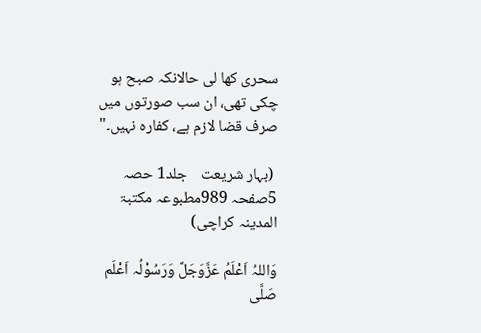سحری کھا لی حالانکہ صبح ہو چکی تھی، ان سب صورتوں میں صرف قضا لازم ہے، کفارہ نہیں۔"

 (بہار شریعت    جلد1 حصہ 5صفحہ 989مطبوعہ مکتبۃ المدینہ کراچی)

وَاللہُ اَعْلَمُ عَزَّوَجَلَّ وَرَسُوْلُہ اَعْلَم صَلَّی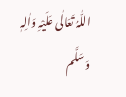اللّٰہُ تَعَالٰی عَلَیْہِ وَاٰلِہٖ وَسَلَّم